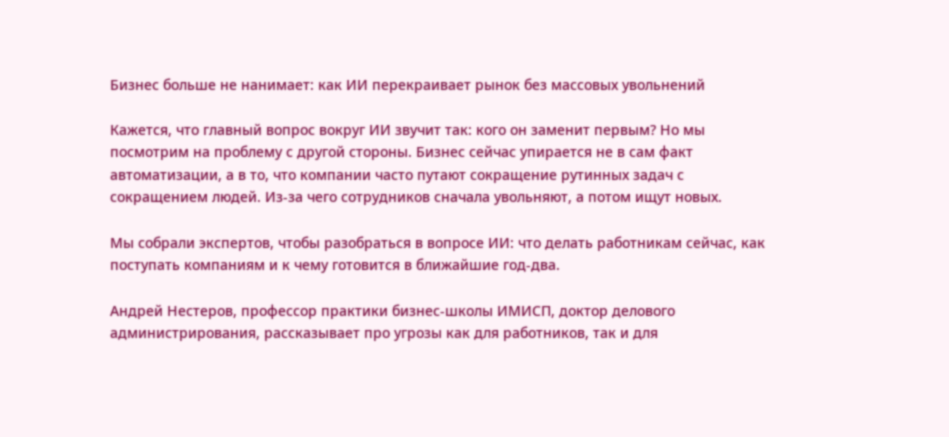Бизнес больше не нанимает: как ИИ перекраивает рынок без массовых увольнений

Кажется, что главный вопрос вокруг ИИ звучит так: кого он заменит первым? Но мы посмотрим на проблему с другой стороны. Бизнес сейчас упирается не в сам факт автоматизации, а в то, что компании часто путают сокращение рутинных задач с сокращением людей. Из-за чего сотрудников сначала увольняют, а потом ищут новых.

Мы собрали экспертов, чтобы разобраться в вопросе ИИ: что делать работникам сейчас, как поступать компаниям и к чему готовится в ближайшие год-два.

Андрей Нестеров, профессор практики бизнес-школы ИМИСП, доктор делового администрирования, рассказывает про угрозы как для работников, так и для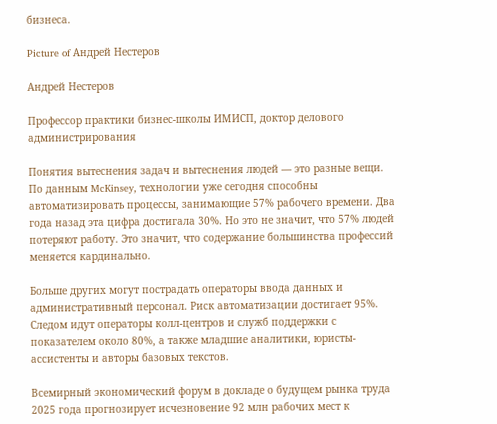бизнеса.

Picture of Андрей Нестеров

Андрей Нестеров

Профессор практики бизнес-школы ИМИСП, доктор делового администрирования

Понятия вытеснения задач и вытеснения людей — это разные вещи. По данным McKinsey, технологии уже сегодня способны автоматизировать процессы, занимающие 57% рабочего времени. Два года назад эта цифра достигала 30%. Но это не значит, что 57% людей потеряют работу. Это значит, что содержание большинства профессий меняется кардинально.

Больше других могут пострадать операторы ввода данных и административный персонал. Риск автоматизации достигает 95%. Следом идут операторы колл-центров и служб поддержки с показателем около 80%, а также младшие аналитики, юристы-ассистенты и авторы базовых текстов.

Всемирный экономический форум в докладе о будущем рынка труда 2025 года прогнозирует исчезновение 92 млн рабочих мест к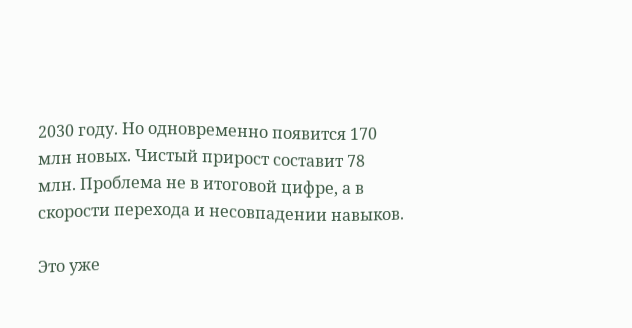2030 году. Но одновременно появится 170 млн новых. Чистый прирост составит 78 млн. Проблема не в итоговой цифре, а в скорости перехода и несовпадении навыков.

Это уже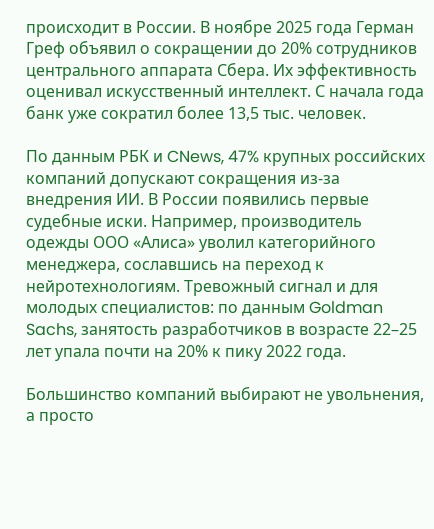происходит в России. В ноябре 2025 года Герман Греф объявил о сокращении до 20% сотрудников центрального аппарата Сбера. Их эффективность оценивал искусственный интеллект. С начала года банк уже сократил более 13,5 тыс. человек.

По данным РБК и CNews, 47% крупных российских компаний допускают сокращения из-за внедрения ИИ. В России появились первые судебные иски. Например, производитель одежды ООО «Алиса» уволил категорийного менеджера, сославшись на переход к нейротехнологиям. Тревожный сигнал и для молодых специалистов: по данным Goldman Sachs, занятость разработчиков в возрасте 22–25 лет упала почти на 20% к пику 2022 года.

Большинство компаний выбирают не увольнения, а просто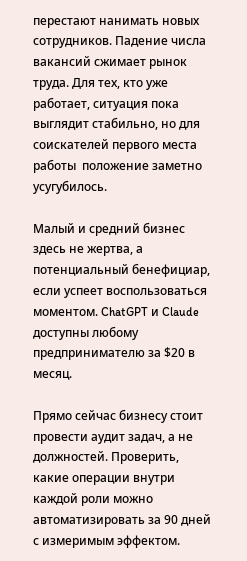перестают нанимать новых сотрудников. Падение числа вакансий сжимает рынок труда. Для тех, кто уже работает, ситуация пока выглядит стабильно, но для соискателей первого места работы  положение заметно усугубилось.

Малый и средний бизнес здесь не жертва, а потенциальный бенефициар, если успеет воспользоваться моментом. ChatGPT и Claude доступны любому предпринимателю за $20 в месяц.

Прямо сейчас бизнесу стоит провести аудит задач, а не должностей. Проверить, какие операции внутри каждой роли можно автоматизировать за 90 дней с измеримым эффектом.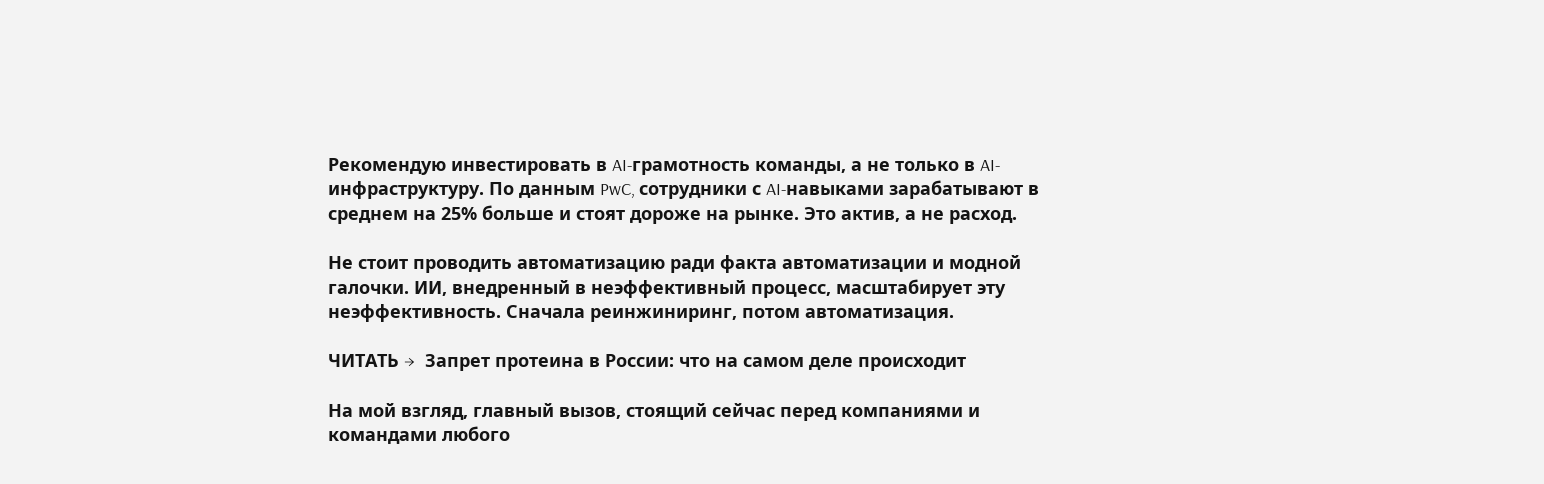Рекомендую инвестировать в AI-грамотность команды, а не только в AI-инфраструктуру. По данным PwC, сотрудники с AI-навыками зарабатывают в среднем на 25% больше и стоят дороже на рынке. Это актив, а не расход.

Не стоит проводить автоматизацию ради факта автоматизации и модной галочки. ИИ, внедренный в неэффективный процесс, масштабирует эту неэффективность. Сначала реинжиниринг, потом автоматизация.

ЧИТАТЬ →  Запрет протеина в России: что на самом деле происходит

На мой взгляд, главный вызов, стоящий сейчас перед компаниями и командами любого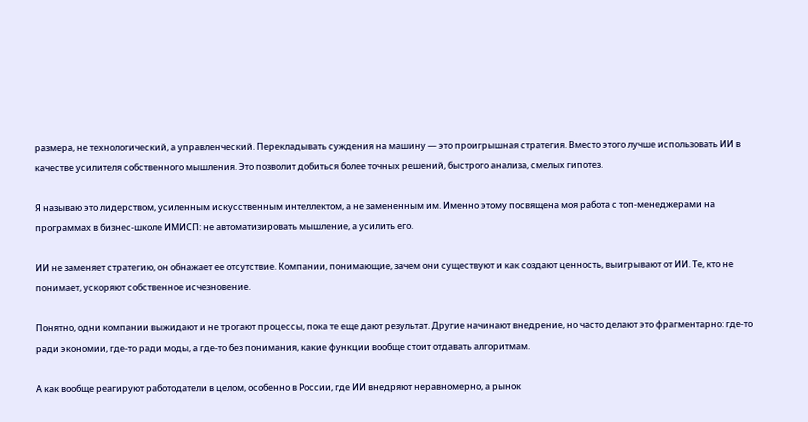размера, не технологический, а управленческий. Перекладывать суждения на машину — это проигрышная стратегия. Вместо этого лучше использовать ИИ в качестве усилителя собственного мышления. Это позволит добиться более точных решений, быстрого анализа, смелых гипотез.

Я называю это лидерством, усиленным искусственным интеллектом, а не замененным им. Именно этому посвящена моя работа с топ-менеджерами на программах в бизнес-школе ИМИСП: не автоматизировать мышление, а усилить его.

ИИ не заменяет стратегию, он обнажает ее отсутствие. Компании, понимающие, зачем они существуют и как создают ценность, выигрывают от ИИ. Те, кто не понимает, ускоряют собственное исчезновение.

Понятно, одни компании выжидают и не трогают процессы, пока те еще дают результат. Другие начинают внедрение, но часто делают это фрагментарно: где-то ради экономии, где-то ради моды, а где-то без понимания, какие функции вообще стоит отдавать алгоритмам.

А как вообще реагируют работодатели в целом, особенно в России, где ИИ внедряют неравномерно, а рынок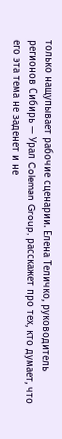только нащупывает рабочие сценарии. Елена Теличко, руководитель регионов Сибирь — Урал Coleman Group, расскажет про тех, кто думает, что его эта тема не заденет и не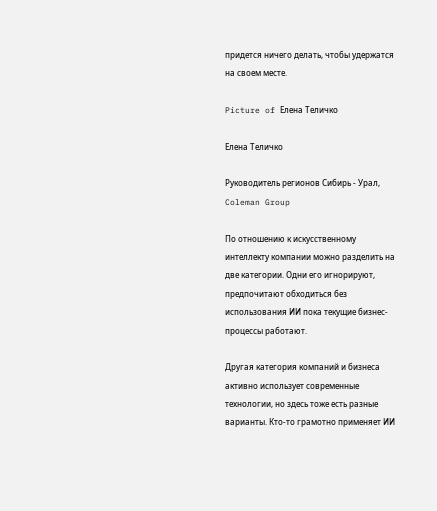придется ничего делать, чтобы удержатся на своем месте.

Picture of Елена Теличко

Елена Теличко

Руководитель регионов Сибирь - Урал, Coleman Group

По отношению к искусственному интеллекту компании можно разделить на две категории. Одни его игнорируют, предпочитают обходиться без использования ИИ пока текущие бизнес-процессы работают.

Другая категория компаний и бизнеса активно использует современные технологии, но здесь тоже есть разные варианты. Кто-то грамотно применяет ИИ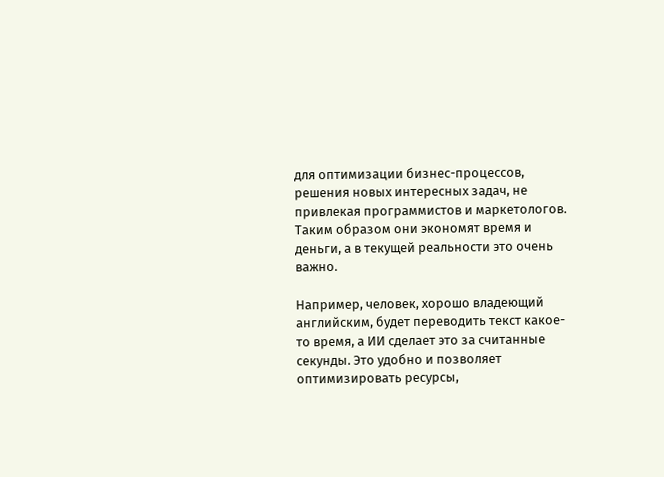для оптимизации бизнес-процессов, решения новых интересных задач, не привлекая программистов и маркетологов. Таким образом они экономят время и деньги, а в текущей реальности это очень важно.

Например, человек, хорошо владеющий английским, будет переводить текст какое-то время, а ИИ сделает это за считанные секунды. Это удобно и позволяет оптимизировать ресурсы,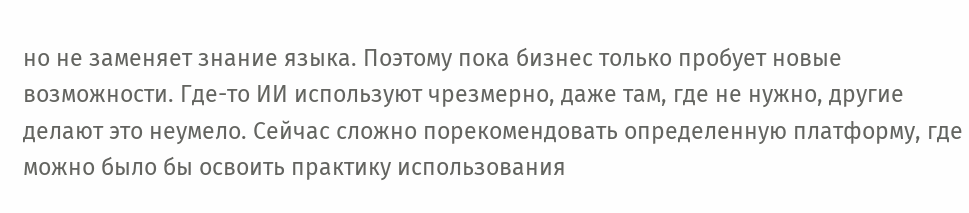но не заменяет знание языка. Поэтому пока бизнес только пробует новые возможности. Где-то ИИ используют чрезмерно, даже там, где не нужно, другие делают это неумело. Сейчас сложно порекомендовать определенную платформу, где можно было бы освоить практику использования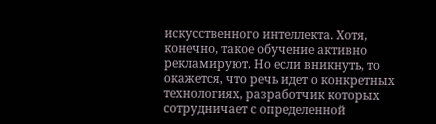искусственного интеллекта. Хотя, конечно, такое обучение активно рекламируют. Но если вникнуть, то окажется, что речь идет о конкретных технологиях, разработчик которых сотрудничает с определенной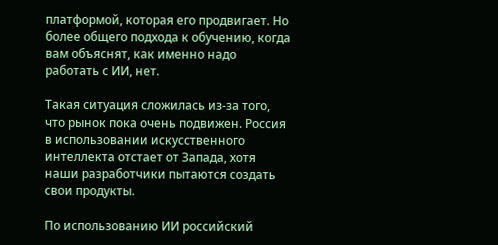платформой, которая его продвигает. Но более общего подхода к обучению, когда вам объяснят, как именно надо работать с ИИ, нет.

Такая ситуация сложилась из-за того, что рынок пока очень подвижен. Россия в использовании искусственного интеллекта отстает от Запада, хотя наши разработчики пытаются создать свои продукты.

По использованию ИИ российский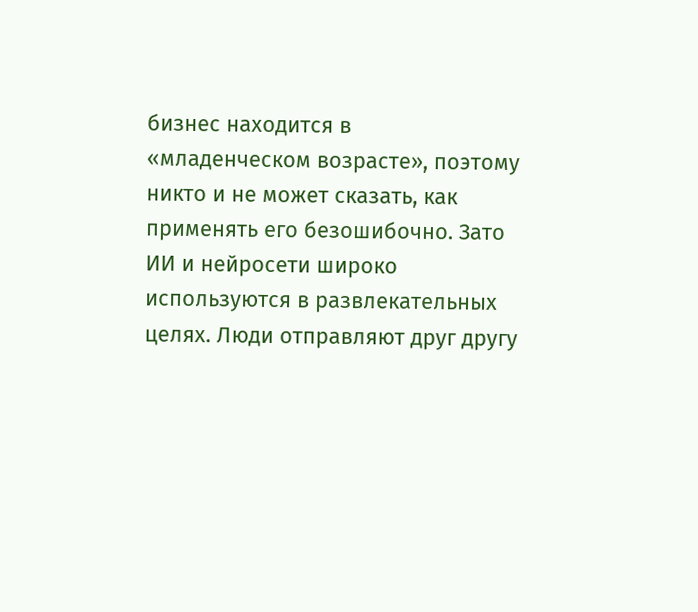бизнес находится в «младенческом возрасте», поэтому никто и не может сказать, как применять его безошибочно. Зато ИИ и нейросети широко используются в развлекательных целях. Люди отправляют друг другу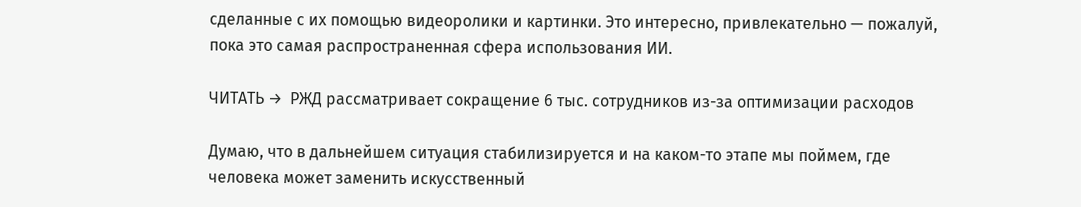сделанные с их помощью видеоролики и картинки. Это интересно, привлекательно — пожалуй, пока это самая распространенная сфера использования ИИ.

ЧИТАТЬ →  РЖД рассматривает сокращение 6 тыс. сотрудников из-за оптимизации расходов

Думаю, что в дальнейшем ситуация стабилизируется и на каком-то этапе мы поймем, где человека может заменить искусственный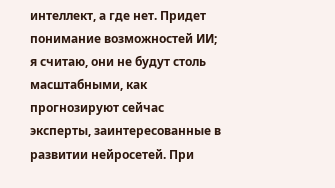интеллект, а где нет. Придет понимание возможностей ИИ; я считаю, они не будут столь масштабными, как прогнозируют сейчас эксперты, заинтересованные в развитии нейросетей. При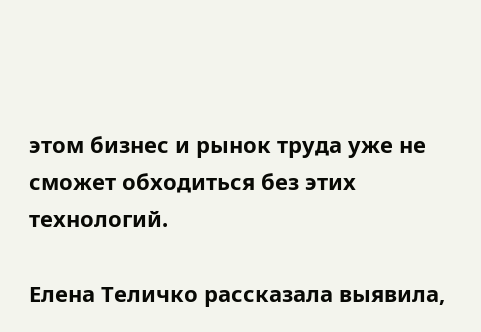этом бизнес и рынок труда уже не сможет обходиться без этих технологий.

Елена Теличко рассказала выявила,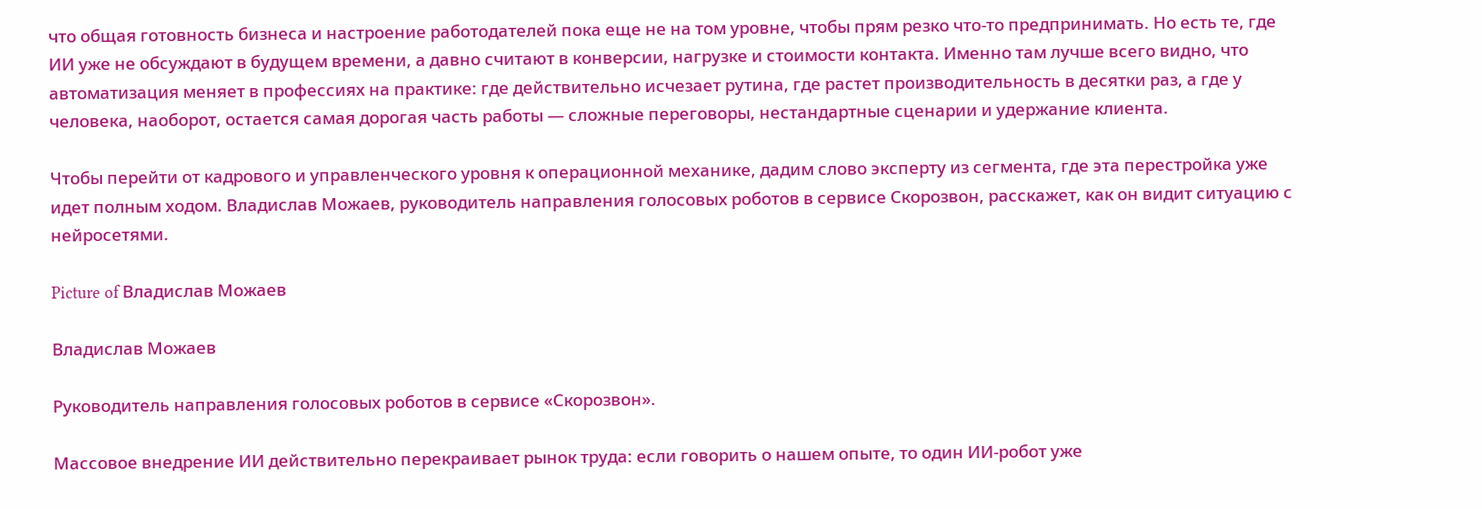что общая готовность бизнеса и настроение работодателей пока еще не на том уровне, чтобы прям резко что-то предпринимать. Но есть те, где ИИ уже не обсуждают в будущем времени, а давно считают в конверсии, нагрузке и стоимости контакта. Именно там лучше всего видно, что автоматизация меняет в профессиях на практике: где действительно исчезает рутина, где растет производительность в десятки раз, а где у человека, наоборот, остается самая дорогая часть работы — сложные переговоры, нестандартные сценарии и удержание клиента.

Чтобы перейти от кадрового и управленческого уровня к операционной механике, дадим слово эксперту из сегмента, где эта перестройка уже идет полным ходом. Владислав Можаев, руководитель направления голосовых роботов в сервисе Скорозвон, расскажет, как он видит ситуацию с нейросетями.

Picture of Владислав Можаев

Владислав Можаев

Руководитель направления голосовых роботов в сервисе «Скорозвон».

Массовое внедрение ИИ действительно перекраивает рынок труда: если говорить о нашем опыте, то один ИИ-робот уже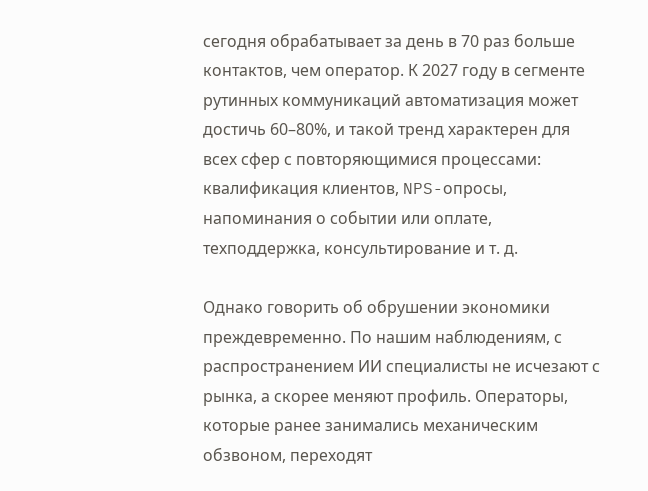сегодня обрабатывает за день в 70 раз больше контактов, чем оператор. К 2027 году в сегменте рутинных коммуникаций автоматизация может достичь 60–80%, и такой тренд характерен для всех сфер с повторяющимися процессами: квалификация клиентов, NPS-опросы, напоминания о событии или оплате, техподдержка, консультирование и т. д.

Однако говорить об обрушении экономики преждевременно. По нашим наблюдениям, с распространением ИИ специалисты не исчезают с рынка, а скорее меняют профиль. Операторы, которые ранее занимались механическим обзвоном, переходят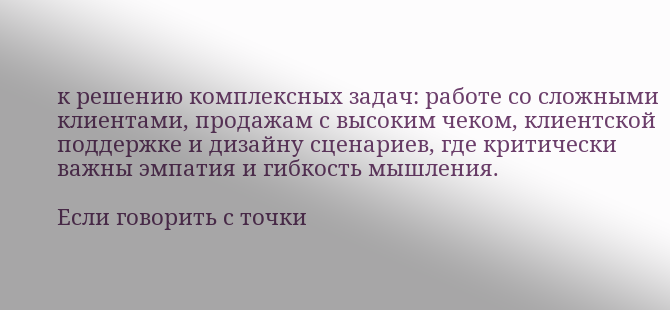к решению комплексных задач: работе со сложными клиентами, продажам с высоким чеком, клиентской поддержке и дизайну сценариев, где критически важны эмпатия и гибкость мышления.

Если говорить с точки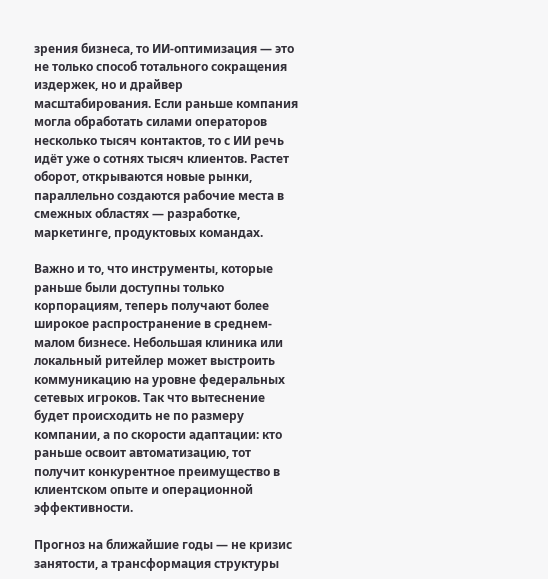зрения бизнеса, то ИИ-оптимизация — это не только способ тотального сокращения издержек, но и драйвер масштабирования. Если раньше компания могла обработать силами операторов несколько тысяч контактов, то с ИИ речь идёт уже о сотнях тысяч клиентов. Растет оборот, открываются новые рынки, параллельно создаются рабочие места в смежных областях — разработке, маркетинге, продуктовых командах.

Важно и то, что инструменты, которые раньше были доступны только корпорациям, теперь получают более широкое распространение в среднем-малом бизнесе. Небольшая клиника или локальный ритейлер может выстроить коммуникацию на уровне федеральных сетевых игроков. Так что вытеснение будет происходить не по размеру компании, а по скорости адаптации: кто раньше освоит автоматизацию, тот получит конкурентное преимущество в клиентском опыте и операционной эффективности.

Прогноз на ближайшие годы — не кризис занятости, а трансформация структуры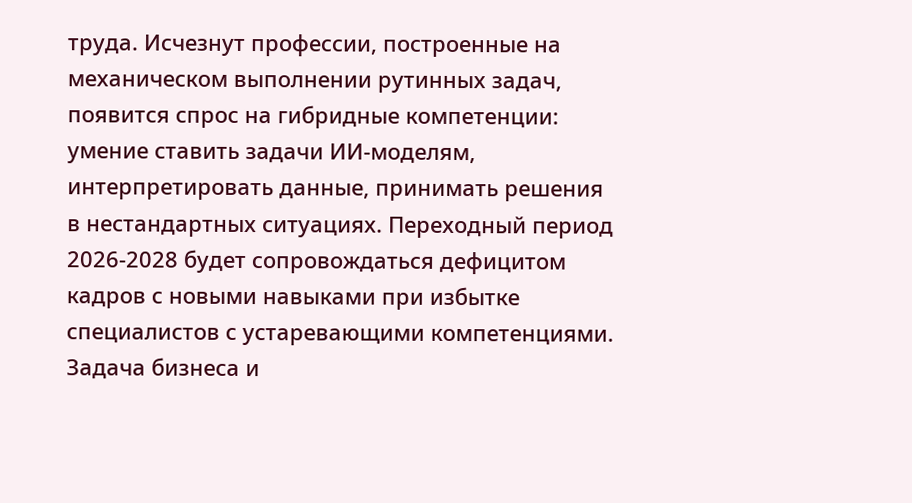труда. Исчезнут профессии, построенные на механическом выполнении рутинных задач, появится спрос на гибридные компетенции: умение ставить задачи ИИ-моделям, интерпретировать данные, принимать решения в нестандартных ситуациях. Переходный период 2026-2028 будет сопровождаться дефицитом кадров с новыми навыками при избытке специалистов с устаревающими компетенциями. Задача бизнеса и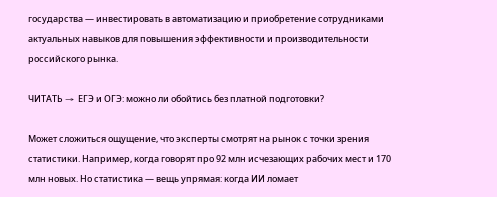государства — инвестировать в автоматизацию и приобретение сотрудниками актуальных навыков для повышения эффективности и производительности российского рынка.

ЧИТАТЬ →  ЕГЭ и ОГЭ: можно ли обойтись без платной подготовки?

Может сложиться ощущение, что эксперты смотрят на рынок с точки зрения статистики. Например, когда говорят про 92 млн исчезающих рабочих мест и 170 млн новых. Но статистика — вещь упрямая: когда ИИ ломает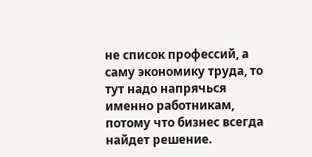не список профессий, а саму экономику труда, то тут надо напрячься именно работникам, потому что бизнес всегда найдет решение.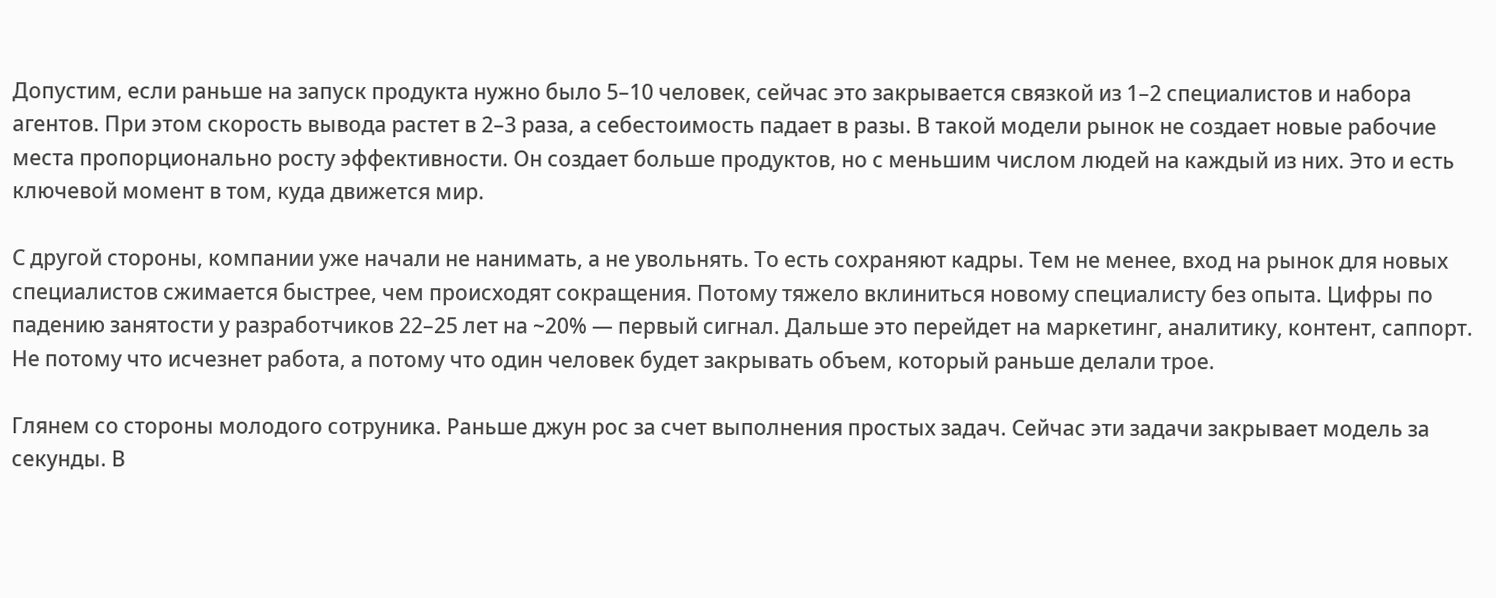Допустим, если раньше на запуск продукта нужно было 5–10 человек, сейчас это закрывается связкой из 1–2 специалистов и набора агентов. При этом скорость вывода растет в 2–3 раза, а себестоимость падает в разы. В такой модели рынок не создает новые рабочие места пропорционально росту эффективности. Он создает больше продуктов, но с меньшим числом людей на каждый из них. Это и есть ключевой момент в том, куда движется мир.

С другой стороны, компании уже начали не нанимать, а не увольнять. То есть сохраняют кадры. Тем не менее, вход на рынок для новых специалистов сжимается быстрее, чем происходят сокращения. Потому тяжело вклиниться новому специалисту без опыта. Цифры по падению занятости у разработчиков 22–25 лет на ~20% — первый сигнал. Дальше это перейдет на маркетинг, аналитику, контент, саппорт. Не потому что исчезнет работа, а потому что один человек будет закрывать объем, который раньше делали трое.

Глянем со стороны молодого сотруника. Раньше джун рос за счет выполнения простых задач. Сейчас эти задачи закрывает модель за секунды. В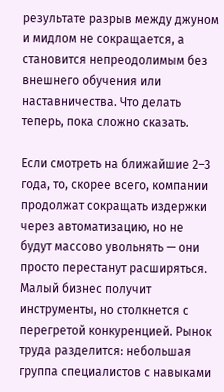результате разрыв между джуном и мидлом не сокращается, а становится непреодолимым без внешнего обучения или наставничества. Что делать теперь, пока сложно сказать.

Если смотреть на ближайшие 2–3 года, то, скорее всего, компании продолжат сокращать издержки через автоматизацию, но не будут массово увольнять — они просто перестанут расширяться. Малый бизнес получит инструменты, но столкнется с перегретой конкуренцией. Рынок труда разделится: небольшая группа специалистов с навыками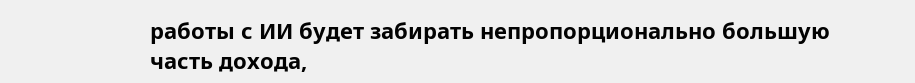работы с ИИ будет забирать непропорционально большую часть дохода,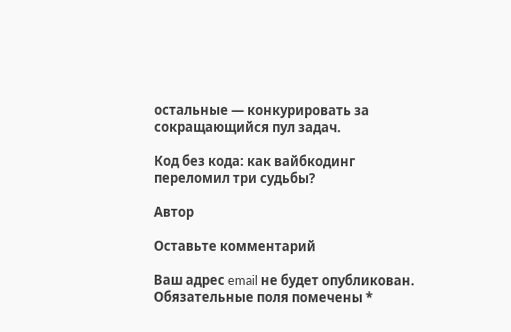остальные — конкурировать за сокращающийся пул задач.

Код без кода: как вайбкодинг переломил три судьбы?

Автор

Оставьте комментарий

Ваш адрес email не будет опубликован. Обязательные поля помечены *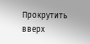Прокрутить вверх